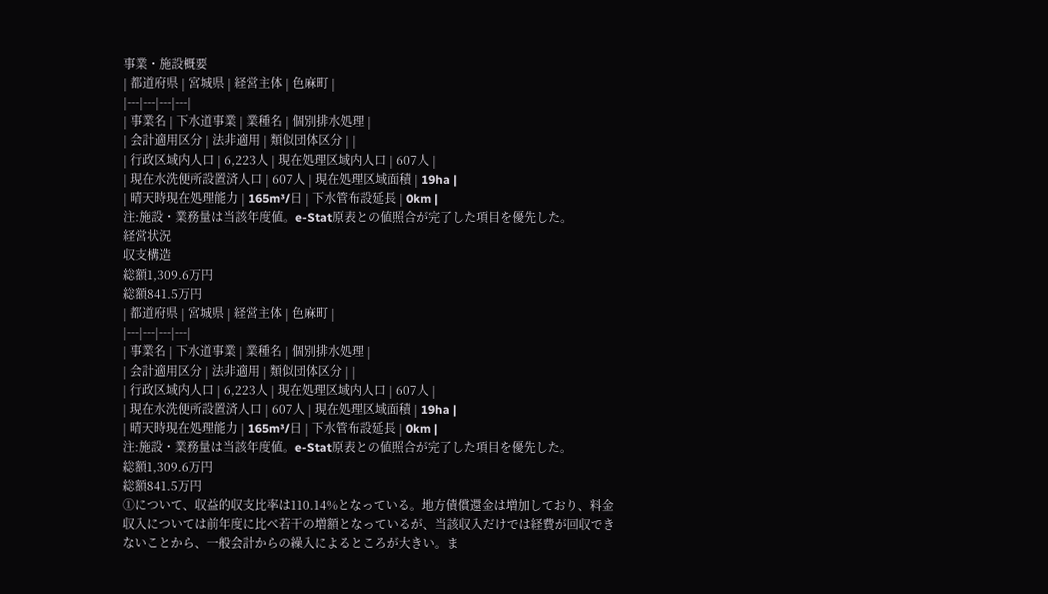事業・施設概要
| 都道府県 | 宮城県 | 経営主体 | 色麻町 |
|---|---|---|---|
| 事業名 | 下水道事業 | 業種名 | 個別排水処理 |
| 会計適用区分 | 法非適用 | 類似団体区分 | |
| 行政区域内人口 | 6,223人 | 現在処理区域内人口 | 607人 |
| 現在水洗便所設置済人口 | 607人 | 現在処理区域面積 | 19ha |
| 晴天時現在処理能力 | 165m³/日 | 下水管布設延長 | 0km |
注:施設・業務量は当該年度値。e-Stat原表との値照合が完了した項目を優先した。
経営状況
収支構造
総額1,309.6万円
総額841.5万円
| 都道府県 | 宮城県 | 経営主体 | 色麻町 |
|---|---|---|---|
| 事業名 | 下水道事業 | 業種名 | 個別排水処理 |
| 会計適用区分 | 法非適用 | 類似団体区分 | |
| 行政区域内人口 | 6,223人 | 現在処理区域内人口 | 607人 |
| 現在水洗便所設置済人口 | 607人 | 現在処理区域面積 | 19ha |
| 晴天時現在処理能力 | 165m³/日 | 下水管布設延長 | 0km |
注:施設・業務量は当該年度値。e-Stat原表との値照合が完了した項目を優先した。
総額1,309.6万円
総額841.5万円
①について、収益的収支比率は110.14%となっている。地方債償還金は増加しており、料金収入については前年度に比べ若干の増額となっているが、当該収入だけでは経費が回収できないことから、一般会計からの繰入によるところが大きい。ま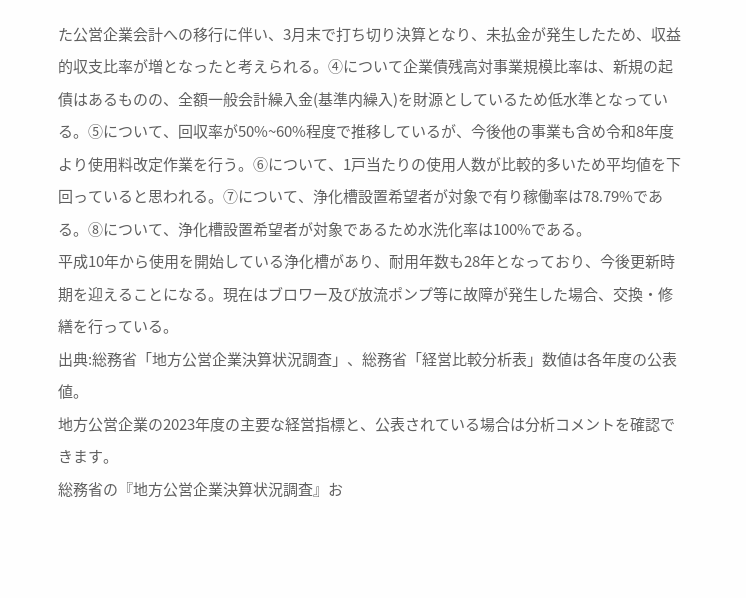た公営企業会計への移行に伴い、3月末で打ち切り決算となり、未払金が発生したため、収益的収支比率が増となったと考えられる。④について企業債残高対事業規模比率は、新規の起債はあるものの、全額一般会計繰入金(基準内繰入)を財源としているため低水準となっている。⑤について、回収率が50%~60%程度で推移しているが、今後他の事業も含め令和8年度より使用料改定作業を行う。⑥について、1戸当たりの使用人数が比較的多いため平均値を下回っていると思われる。⑦について、浄化槽設置希望者が対象で有り稼働率は78.79%である。⑧について、浄化槽設置希望者が対象であるため水洗化率は100%である。
平成10年から使用を開始している浄化槽があり、耐用年数も28年となっており、今後更新時期を迎えることになる。現在はブロワー及び放流ポンプ等に故障が発生した場合、交換・修繕を行っている。
出典:総務省「地方公営企業決算状況調査」、総務省「経営比較分析表」数値は各年度の公表値。
地方公営企業の2023年度の主要な経営指標と、公表されている場合は分析コメントを確認できます。
総務省の『地方公営企業決算状況調査』お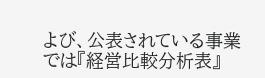よび、公表されている事業では『経営比較分析表』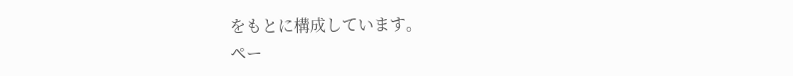をもとに構成しています。
ペー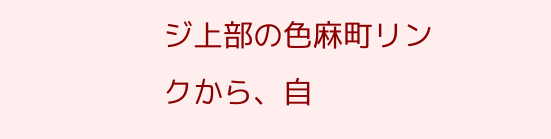ジ上部の色麻町リンクから、自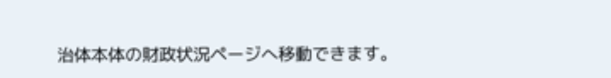治体本体の財政状況ページへ移動できます。